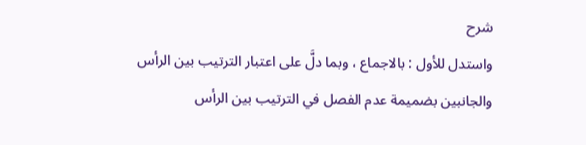شرح
واستدل للأول : بالاجماع ، وبما دلَّ على اعتبار الترتيب بين الرأس والجانبين بضميمة عدم الفصل في الترتيب بين الرأس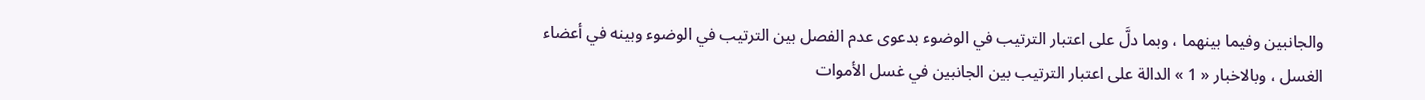والجانبين وفيما بينهما ، وبما دلَّ على اعتبار الترتيب في الوضوء بدعوى عدم الفصل بين الترتيب في الوضوء وبينه في أعضاء الغسل ، وبالاخبار « 1 » الدالة على اعتبار الترتيب بين الجانبين في غسل الأموات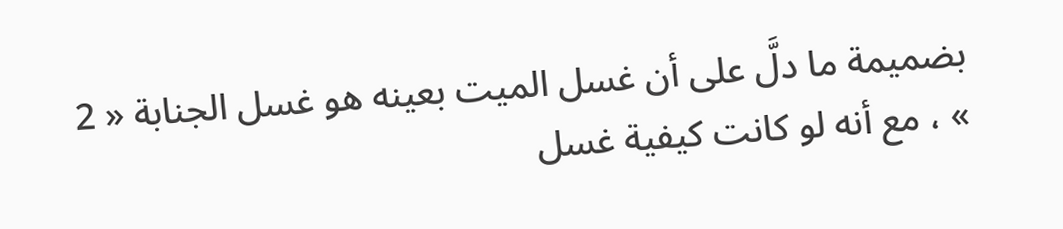بضميمة ما دلَّ على أن غسل الميت بعينه هو غسل الجنابة « 2 » ، مع أنه لو كانت كيفية غسل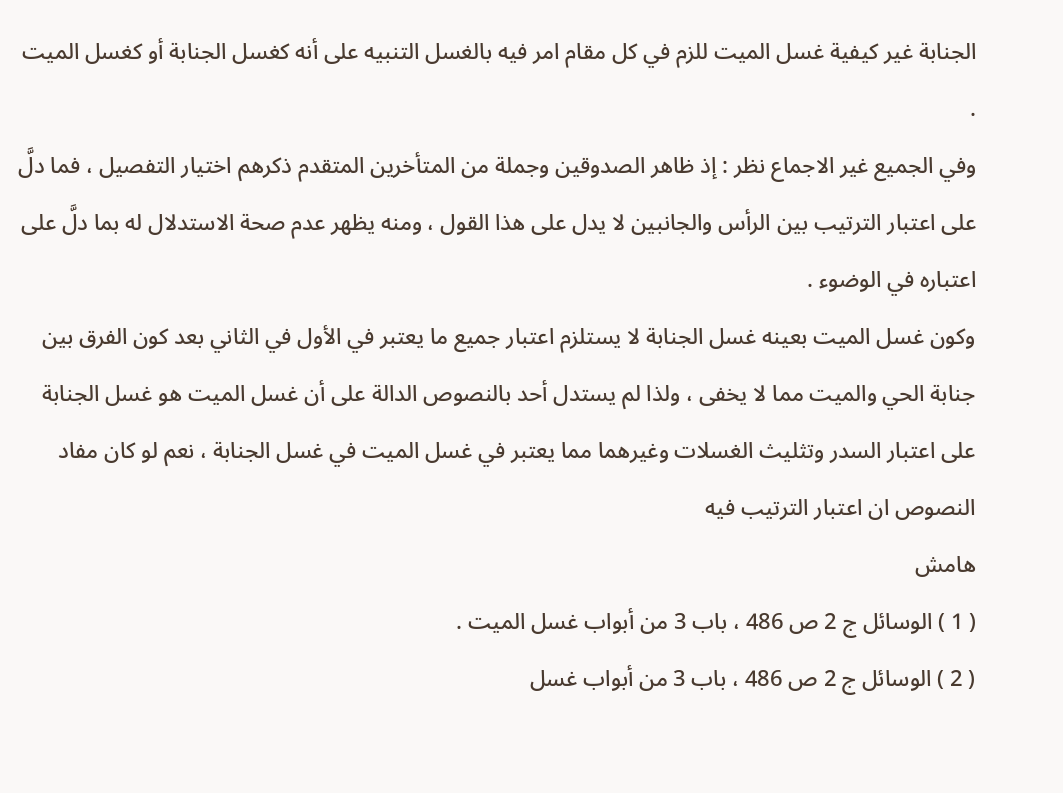الجنابة غير كيفية غسل الميت للزم في كل مقام امر فيه بالغسل التنبيه على أنه كغسل الجنابة أو كغسل الميت .
وفي الجميع غير الاجماع نظر : إذ ظاهر الصدوقين وجملة من المتأخرين المتقدم ذكرهم اختيار التفصيل ، فما دلَّ على اعتبار الترتيب بين الرأس والجانبين لا يدل على هذا القول ، ومنه يظهر عدم صحة الاستدلال له بما دلَّ على اعتباره في الوضوء .
وكون غسل الميت بعينه غسل الجنابة لا يستلزم اعتبار جميع ما يعتبر في الأول في الثاني بعد كون الفرق بين جنابة الحي والميت مما لا يخفى ، ولذا لم يستدل أحد بالنصوص الدالة على أن غسل الميت هو غسل الجنابة على اعتبار السدر وتثليث الغسلات وغيرهما مما يعتبر في غسل الميت في غسل الجنابة ، نعم لو كان مفاد النصوص ان اعتبار الترتيب فيه
هامش
( 1 ) الوسائل ج 2 ص 486 ، باب 3 من أبواب غسل الميت .
( 2 ) الوسائل ج 2 ص 486 ، باب 3 من أبواب غسل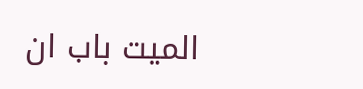الميت باب ان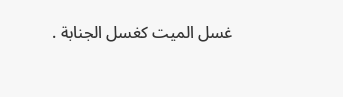غسل الميت كغسل الجنابة .